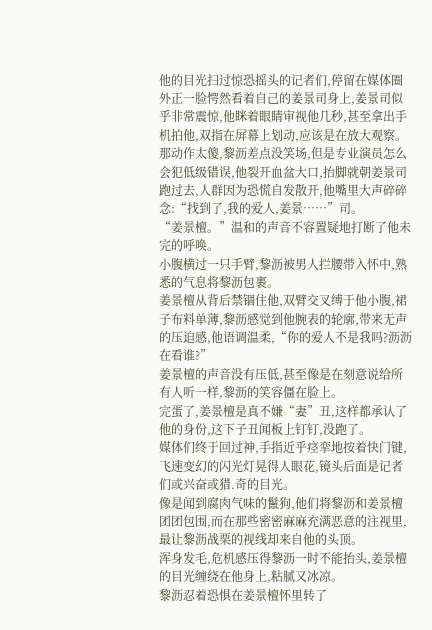他的目光扫过惊恐摇头的记者们,停留在媒体圈外正一脸愕然看着自己的姜景司身上,姜景司似乎非常震惊,他眯着眼睛审视他几秒,甚至拿出手机拍他,双指在屏幕上划动,应该是在放大观察。
那动作太傻,黎沥差点没笑场,但是专业演员怎么会犯低级错误,他裂开血盆大口,抬脚就朝姜景司跑过去,人群因为恐慌自发散开,他嘴里大声碎碎念:“找到了,我的爱人,姜景……”司。
“姜景檀。”温和的声音不容置疑地打断了他未完的呼唤。
小腹横过一只手臂,黎沥被男人拦腰带入怀中,熟悉的气息将黎沥包裹。
姜景檀从背后禁锢住他,双臂交叉缚于他小腹,裙子布料单薄,黎沥感觉到他腕表的轮廓,带来无声的压迫感,他语调温柔,“你的爱人不是我吗?沥沥在看谁?”
姜景檀的声音没有压低,甚至像是在刻意说给所有人听一样,黎沥的笑容僵在脸上。
完蛋了,姜景檀是真不嫌“妻”丑,这样都承认了他的身份,这下子丑闻板上钉钉,没跑了。
媒体们终于回过神,手指近乎痉挛地按着快门键,飞速变幻的闪光灯晃得人眼花,镜头后面是记者们或兴奋或猎.奇的目光。
像是闻到腐肉气味的鬣狗,他们将黎沥和姜景檀团团包围,而在那些密密麻麻充满恶意的注视里,最让黎沥战栗的视线却来自他的头顶。
浑身发毛,危机感压得黎沥一时不能抬头,姜景檀的目光缠绕在他身上,粘腻又冰凉。
黎沥忍着恐惧在姜景檀怀里转了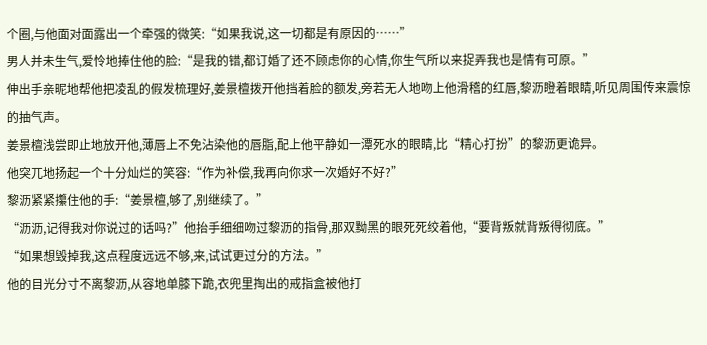个圈,与他面对面露出一个牵强的微笑:“如果我说,这一切都是有原因的……”
男人并未生气,爱怜地捧住他的脸:“是我的错,都订婚了还不顾虑你的心情,你生气所以来捉弄我也是情有可原。”
伸出手亲昵地帮他把凌乱的假发梳理好,姜景檀拨开他挡着脸的额发,旁若无人地吻上他滑稽的红唇,黎沥瞪着眼睛,听见周围传来震惊的抽气声。
姜景檀浅尝即止地放开他,薄唇上不免沾染他的唇脂,配上他平静如一潭死水的眼睛,比“精心打扮”的黎沥更诡异。
他突兀地扬起一个十分灿烂的笑容:“作为补偿,我再向你求一次婚好不好?”
黎沥紧紧攥住他的手:“姜景檀,够了,别继续了。”
“沥沥,记得我对你说过的话吗?”他抬手细细吻过黎沥的指骨,那双黝黑的眼死死绞着他,“要背叛就背叛得彻底。”
“如果想毁掉我,这点程度远远不够,来,试试更过分的方法。”
他的目光分寸不离黎沥,从容地单膝下跪,衣兜里掏出的戒指盒被他打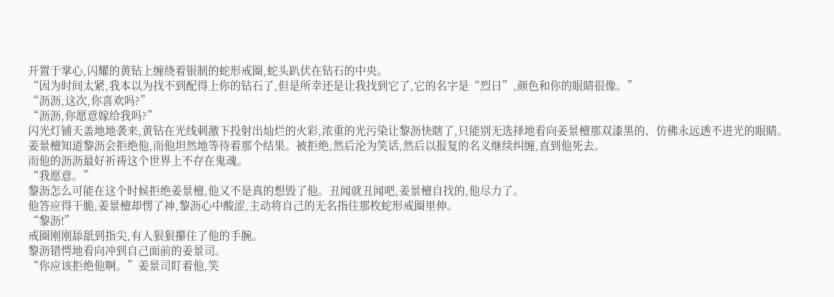开置于掌心,闪耀的黄钻上缠绕着银制的蛇形戒圈,蛇头趴伏在钻石的中央。
“因为时间太紧,我本以为找不到配得上你的钻石了,但是所幸还是让我找到它了,它的名字是“烈日”,颜色和你的眼睛很像。”
“沥沥,这次,你喜欢吗?”
“沥沥,你愿意嫁给我吗?”
闪光灯铺天盖地地袭来,黄钻在光线刺激下投射出灿烂的火彩,浓重的光污染让黎沥快瞎了,只能别无选择地看向姜景檀那双漆黑的、仿佛永远透不进光的眼睛。
姜景檀知道黎沥会拒绝他,而他坦然地等待着那个结果。被拒绝,然后沦为笑话,然后以报复的名义继续纠缠,直到他死去。
而他的沥沥最好祈祷这个世界上不存在鬼魂。
“我愿意。”
黎沥怎么可能在这个时候拒绝姜景檀,他又不是真的想毁了他。丑闻就丑闻吧,姜景檀自找的,他尽力了。
他答应得干脆,姜景檀却愣了神,黎沥心中酸涩,主动将自己的无名指往那枚蛇形戒圈里伸。
“黎沥!”
戒圈刚刚舔舐到指尖,有人狠狠攥住了他的手腕。
黎沥错愕地看向冲到自己面前的姜景司。
“你应该拒绝他啊。”姜景司盯着他,笑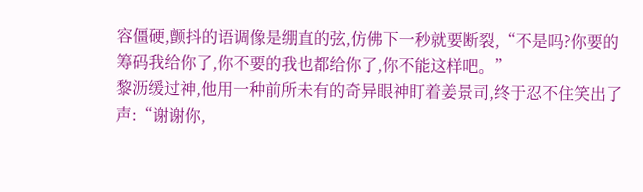容僵硬,颤抖的语调像是绷直的弦,仿佛下一秒就要断裂,“不是吗?你要的筹码我给你了,你不要的我也都给你了,你不能这样吧。”
黎沥缓过神,他用一种前所未有的奇异眼神盯着姜景司,终于忍不住笑出了声:“谢谢你,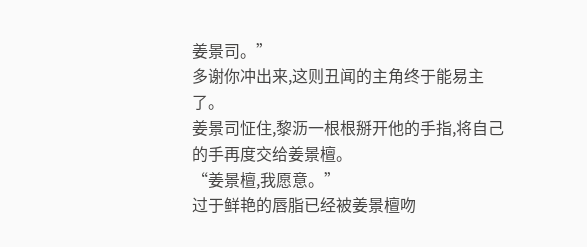姜景司。”
多谢你冲出来,这则丑闻的主角终于能易主了。
姜景司怔住,黎沥一根根掰开他的手指,将自己的手再度交给姜景檀。
“姜景檀,我愿意。”
过于鲜艳的唇脂已经被姜景檀吻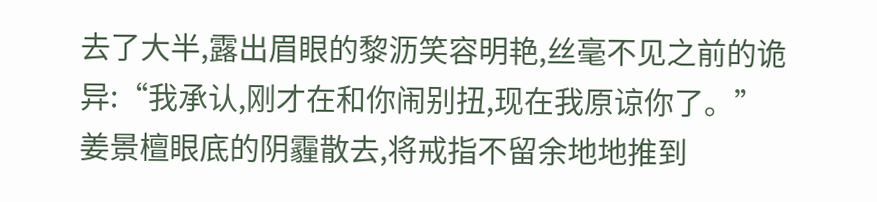去了大半,露出眉眼的黎沥笑容明艳,丝毫不见之前的诡异:“我承认,刚才在和你闹别扭,现在我原谅你了。”
姜景檀眼底的阴霾散去,将戒指不留余地地推到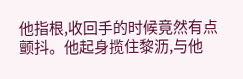他指根,收回手的时候竟然有点颤抖。他起身揽住黎沥,与他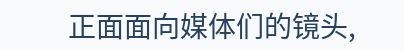正面面向媒体们的镜头,